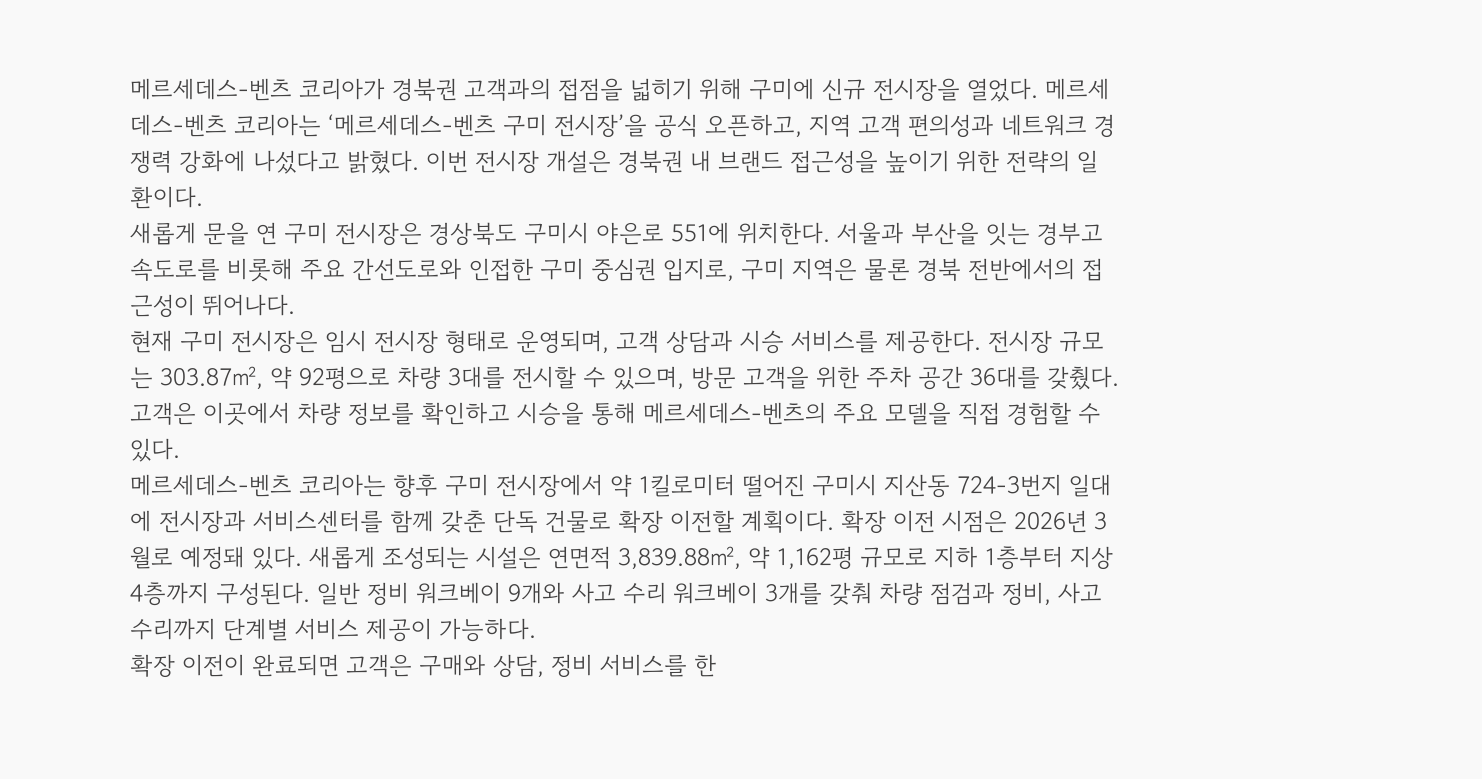메르세데스-벤츠 코리아가 경북권 고객과의 접점을 넓히기 위해 구미에 신규 전시장을 열었다. 메르세데스-벤츠 코리아는 ‘메르세데스-벤츠 구미 전시장’을 공식 오픈하고, 지역 고객 편의성과 네트워크 경쟁력 강화에 나섰다고 밝혔다. 이번 전시장 개설은 경북권 내 브랜드 접근성을 높이기 위한 전략의 일환이다.
새롭게 문을 연 구미 전시장은 경상북도 구미시 야은로 551에 위치한다. 서울과 부산을 잇는 경부고속도로를 비롯해 주요 간선도로와 인접한 구미 중심권 입지로, 구미 지역은 물론 경북 전반에서의 접근성이 뛰어나다.
현재 구미 전시장은 임시 전시장 형태로 운영되며, 고객 상담과 시승 서비스를 제공한다. 전시장 규모는 303.87㎡, 약 92평으로 차량 3대를 전시할 수 있으며, 방문 고객을 위한 주차 공간 36대를 갖췄다. 고객은 이곳에서 차량 정보를 확인하고 시승을 통해 메르세데스-벤츠의 주요 모델을 직접 경험할 수 있다.
메르세데스-벤츠 코리아는 향후 구미 전시장에서 약 1킬로미터 떨어진 구미시 지산동 724-3번지 일대에 전시장과 서비스센터를 함께 갖춘 단독 건물로 확장 이전할 계획이다. 확장 이전 시점은 2026년 3월로 예정돼 있다. 새롭게 조성되는 시설은 연면적 3,839.88㎡, 약 1,162평 규모로 지하 1층부터 지상 4층까지 구성된다. 일반 정비 워크베이 9개와 사고 수리 워크베이 3개를 갖춰 차량 점검과 정비, 사고 수리까지 단계별 서비스 제공이 가능하다.
확장 이전이 완료되면 고객은 구매와 상담, 정비 서비스를 한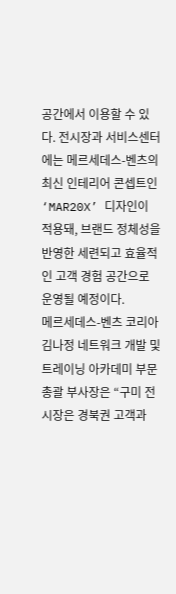공간에서 이용할 수 있다. 전시장과 서비스센터에는 메르세데스-벤츠의 최신 인테리어 콘셉트인 ‘MAR20X’ 디자인이 적용돼, 브랜드 정체성을 반영한 세련되고 효율적인 고객 경험 공간으로 운영될 예정이다.
메르세데스-벤츠 코리아 김나정 네트워크 개발 및 트레이닝 아카데미 부문 총괄 부사장은 “구미 전시장은 경북권 고객과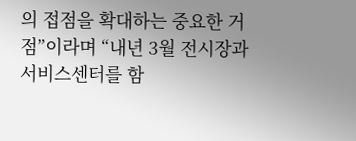의 접점을 확대하는 중요한 거점”이라며 “내년 3월 전시장과 서비스센터를 함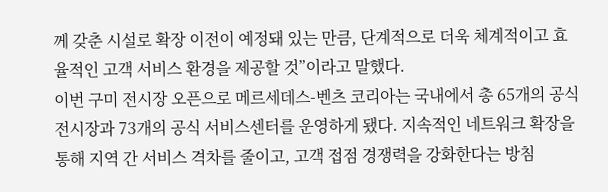께 갖춘 시설로 확장 이전이 예정돼 있는 만큼, 단계적으로 더욱 체계적이고 효율적인 고객 서비스 환경을 제공할 것”이라고 말했다.
이번 구미 전시장 오픈으로 메르세데스-벤츠 코리아는 국내에서 총 65개의 공식 전시장과 73개의 공식 서비스센터를 운영하게 됐다. 지속적인 네트워크 확장을 통해 지역 간 서비스 격차를 줄이고, 고객 접점 경쟁력을 강화한다는 방침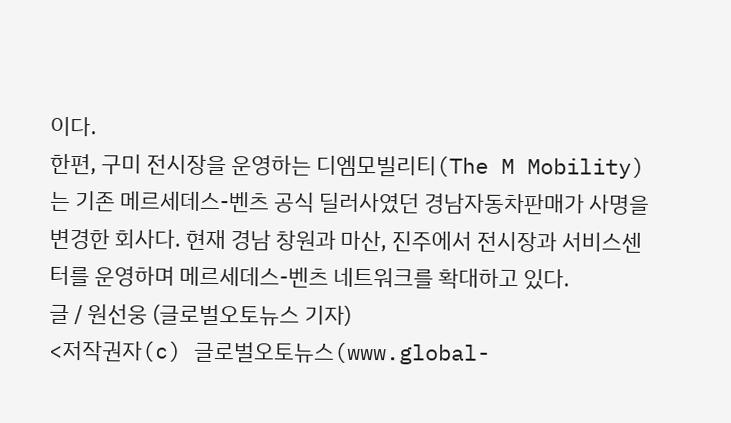이다.
한편, 구미 전시장을 운영하는 디엠모빌리티(The M Mobility)는 기존 메르세데스-벤츠 공식 딜러사였던 경남자동차판매가 사명을 변경한 회사다. 현재 경남 창원과 마산, 진주에서 전시장과 서비스센터를 운영하며 메르세데스-벤츠 네트워크를 확대하고 있다.
글 / 원선웅 (글로벌오토뉴스 기자)
<저작권자(c) 글로벌오토뉴스(www.global-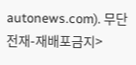autonews.com). 무단전재-재배포금지>